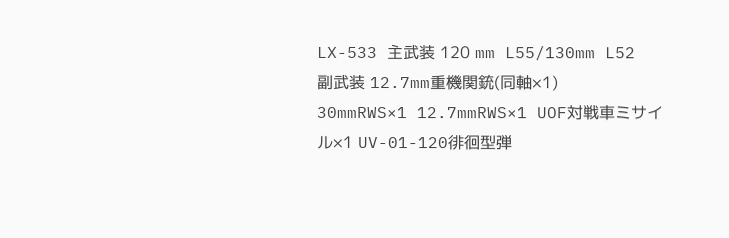LX-533 主武装 120 mm L55/130mm L52 副武装 12.7mm重機関銃(同軸×1) 30mmRWS×1 12.7mmRWS×1 UOF対戦車ミサイル×1 UV-01-120徘徊型弾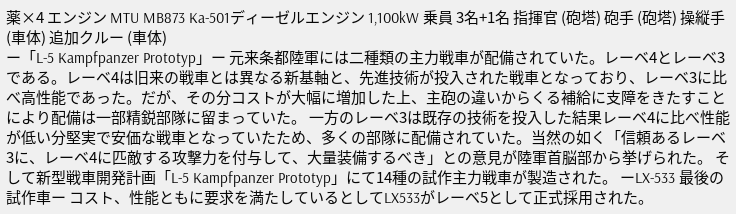薬×4 エンジン MTU MB873 Ka-501ディーゼルエンジン 1,100kW 乗員 3名+1名 指揮官 (砲塔) 砲手 (砲塔) 操縦手 (車体) 追加クルー (車体)
ー「L-5 Kampfpanzer Prototyp」ー 元来条都陸軍には二種類の主力戦車が配備されていた。レーベ4とレーベ3である。レーベ4は旧来の戦車とは異なる新基軸と、先進技術が投入された戦車となっており、レーベ3に比べ高性能であった。だが、その分コストが大幅に増加した上、主砲の違いからくる補給に支障をきたすことにより配備は一部精鋭部隊に留まっていた。 一方のレーベ3は既存の技術を投入した結果レーベ4に比べ性能が低い分堅実で安価な戦車となっていたため、多くの部隊に配備されていた。当然の如く「信頼あるレーベ3に、レーベ4に匹敵する攻撃力を付与して、大量装備するべき」との意見が陸軍首脳部から挙げられた。 そして新型戦車開発計画「L-5 Kampfpanzer Prototyp」にて14種の試作主力戦車が製造された。 ーLX-533 最後の試作車ー コスト、性能ともに要求を満たしているとしてLX533がレーベ5として正式採用された。